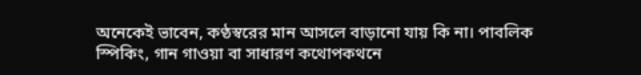অনেকেই ভাবেন, কণ্ঠস্বরের মান আসলে বাড়ানো যায় কি না। পাবলিক স্পিকিং, গান গাওয়া বা সাধারণ কথোপকথনে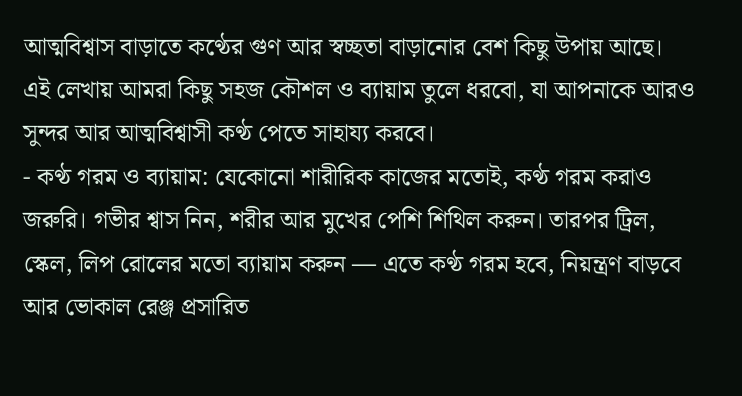আত্মবিশ্বাস বাড়াতে কণ্ঠের গুণ আর স্বচ্ছতা বাড়ানোর বেশ কিছু উপায় আছে। এই লেখায় আমরা কিছু সহজ কৌশল ও ব্যায়াম তুলে ধরবো, যা আপনাকে আরও সুন্দর আর আত্মবিশ্বাসী কণ্ঠ পেতে সাহায্য করবে।
- কণ্ঠ গরম ও ব্যায়াম: যেকোনো শারীরিক কাজের মতোই, কণ্ঠ গরম করাও জরুরি। গভীর শ্বাস নিন, শরীর আর মুখের পেশি শিথিল করুন। তারপর ট্রিল, স্কেল, লিপ রোলের মতো ব্যায়াম করুন — এতে কণ্ঠ গরম হবে, নিয়ন্ত্রণ বাড়বে আর ভোকাল রেঞ্জ প্রসারিত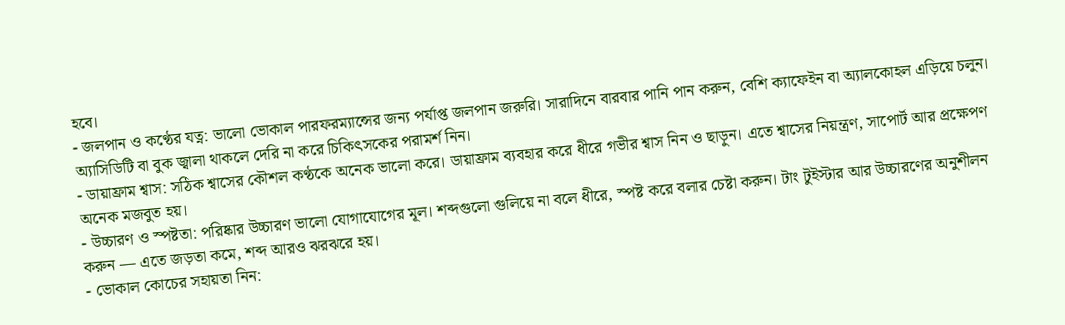হবে।
- জলপান ও কণ্ঠের যত্ন: ভালো ভোকাল পারফরম্যান্সের জন্য পর্যাপ্ত জলপান জরুরি। সারাদিনে বারবার পানি পান করুন, বেশি ক্যাফেইন বা অ্যালকোহল এড়িয়ে চলুন। অ্যাসিডিটি বা বুক জ্বালা থাকলে দেরি না করে চিকিৎসকের পরামর্শ নিন।
- ডায়াফ্রাম শ্বাস: সঠিক শ্বাসের কৌশল কণ্ঠকে অনেক ভালো করে। ডায়াফ্রাম ব্যবহার করে ধীরে গভীর শ্বাস নিন ও ছাড়ুন। এতে শ্বাসের নিয়ন্ত্রণ, সাপোর্ট আর প্রক্ষেপণ অনেক মজবুত হয়।
- উচ্চারণ ও স্পষ্টতা: পরিষ্কার উচ্চারণ ভালো যোগাযোগের মূল। শব্দগুলো গুলিয়ে না বলে ধীরে, স্পষ্ট করে বলার চেষ্টা করুন। টাং টুইস্টার আর উচ্চারণের অনুশীলন করুন — এতে জড়তা কমে, শব্দ আরও ঝরঝরে হয়।
- ভোকাল কোচের সহায়তা নিন: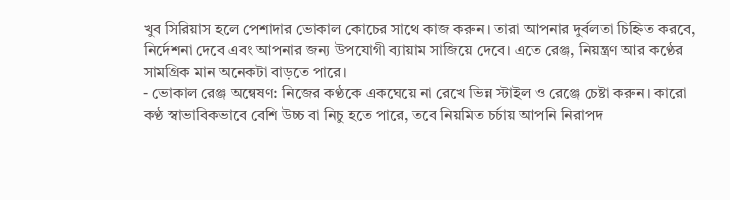খুব সিরিয়াস হলে পেশাদার ভোকাল কোচের সাথে কাজ করুন। তারা আপনার দুর্বলতা চিহ্নিত করবে, নির্দেশনা দেবে এবং আপনার জন্য উপযোগী ব্যায়াম সাজিয়ে দেবে। এতে রেঞ্জ, নিয়ন্ত্রণ আর কণ্ঠের সামগ্রিক মান অনেকটা বাড়তে পারে।
- ভোকাল রেঞ্জ অন্বেষণ: নিজের কণ্ঠকে একঘেয়ে না রেখে ভিন্ন স্টাইল ও রেঞ্জে চেষ্টা করুন। কারো কণ্ঠ স্বাভাবিকভাবে বেশি উচ্চ বা নিচু হতে পারে, তবে নিয়মিত চর্চায় আপনি নিরাপদ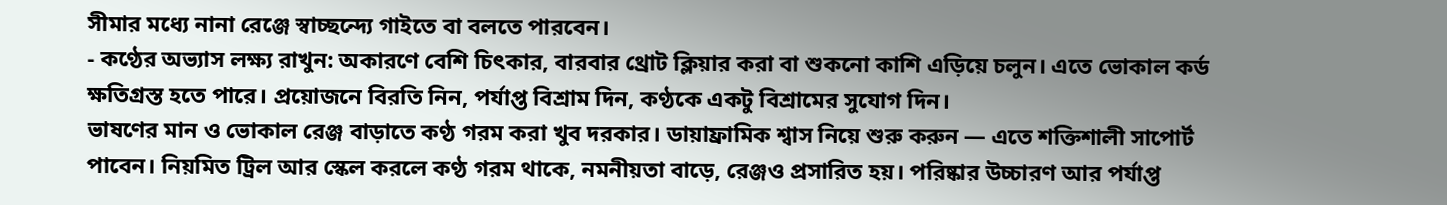সীমার মধ্যে নানা রেঞ্জে স্বাচ্ছন্দ্যে গাইতে বা বলতে পারবেন।
- কণ্ঠের অভ্যাস লক্ষ্য রাখুন: অকারণে বেশি চিৎকার, বারবার থ্রোট ক্লিয়ার করা বা শুকনো কাশি এড়িয়ে চলুন। এতে ভোকাল কর্ড ক্ষতিগ্রস্ত হতে পারে। প্রয়োজনে বিরতি নিন, পর্যাপ্ত বিশ্রাম দিন, কণ্ঠকে একটু বিশ্রামের সুযোগ দিন।
ভাষণের মান ও ভোকাল রেঞ্জ বাড়াতে কণ্ঠ গরম করা খুব দরকার। ডায়াফ্রামিক শ্বাস নিয়ে শুরু করুন — এতে শক্তিশালী সাপোর্ট পাবেন। নিয়মিত ট্রিল আর স্কেল করলে কণ্ঠ গরম থাকে, নমনীয়তা বাড়ে, রেঞ্জও প্রসারিত হয়। পরিষ্কার উচ্চারণ আর পর্যাপ্ত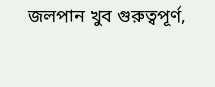জলপান খুব গুরুত্বপূর্ণ,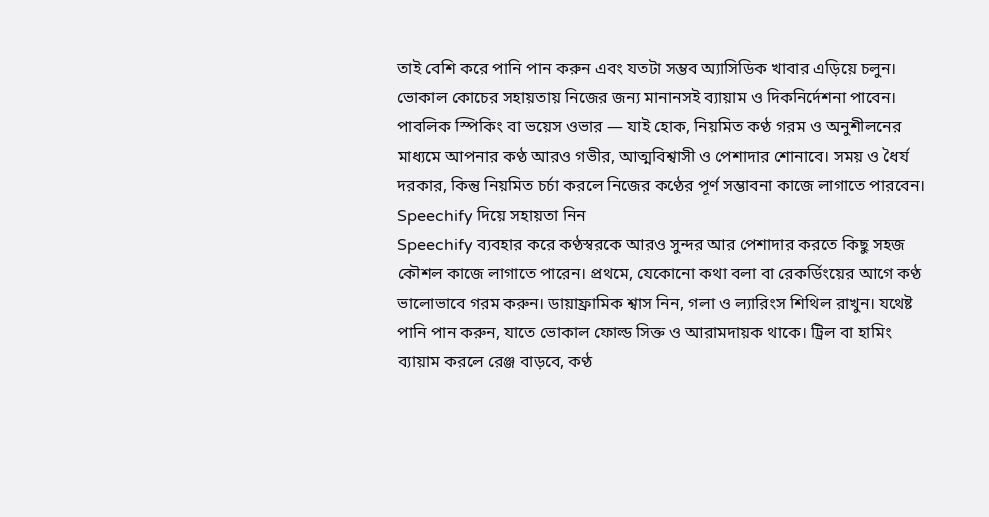তাই বেশি করে পানি পান করুন এবং যতটা সম্ভব অ্যাসিডিক খাবার এড়িয়ে চলুন। ভোকাল কোচের সহায়তায় নিজের জন্য মানানসই ব্যায়াম ও দিকনির্দেশনা পাবেন। পাবলিক স্পিকিং বা ভয়েস ওভার — যাই হোক, নিয়মিত কণ্ঠ গরম ও অনুশীলনের মাধ্যমে আপনার কণ্ঠ আরও গভীর, আত্মবিশ্বাসী ও পেশাদার শোনাবে। সময় ও ধৈর্য দরকার, কিন্তু নিয়মিত চর্চা করলে নিজের কণ্ঠের পূর্ণ সম্ভাবনা কাজে লাগাতে পারবেন।
Speechify দিয়ে সহায়তা নিন
Speechify ব্যবহার করে কণ্ঠস্বরকে আরও সুন্দর আর পেশাদার করতে কিছু সহজ কৌশল কাজে লাগাতে পারেন। প্রথমে, যেকোনো কথা বলা বা রেকর্ডিংয়ের আগে কণ্ঠ ভালোভাবে গরম করুন। ডায়াফ্রামিক শ্বাস নিন, গলা ও ল্যারিংস শিথিল রাখুন। যথেষ্ট পানি পান করুন, যাতে ভোকাল ফোল্ড সিক্ত ও আরামদায়ক থাকে। ট্রিল বা হামিং ব্যায়াম করলে রেঞ্জ বাড়বে, কণ্ঠ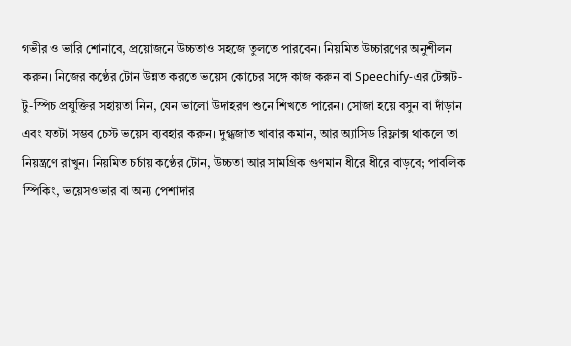গভীর ও ভারি শোনাবে, প্রয়োজনে উচ্চতাও সহজে তুলতে পারবেন। নিয়মিত উচ্চারণের অনুশীলন করুন। নিজের কণ্ঠের টোন উন্নত করতে ভয়েস কোচের সঙ্গে কাজ করুন বা Speechify-এর টেক্সট-টু-স্পিচ প্রযুক্তির সহায়তা নিন, যেন ভালো উদাহরণ শুনে শিখতে পারেন। সোজা হয়ে বসুন বা দাঁড়ান এবং যতটা সম্ভব চেস্ট ভয়েস ব্যবহার করুন। দুগ্ধজাত খাবার কমান, আর অ্যাসিড রিফ্লাক্স থাকলে তা নিয়ন্ত্রণে রাখুন। নিয়মিত চর্চায় কণ্ঠের টোন, উচ্চতা আর সামগ্রিক গুণমান ধীরে ধীরে বাড়বে; পাবলিক স্পিকিং, ভয়েসওভার বা অন্য পেশাদার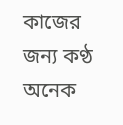কাজের জন্য কণ্ঠ অনেক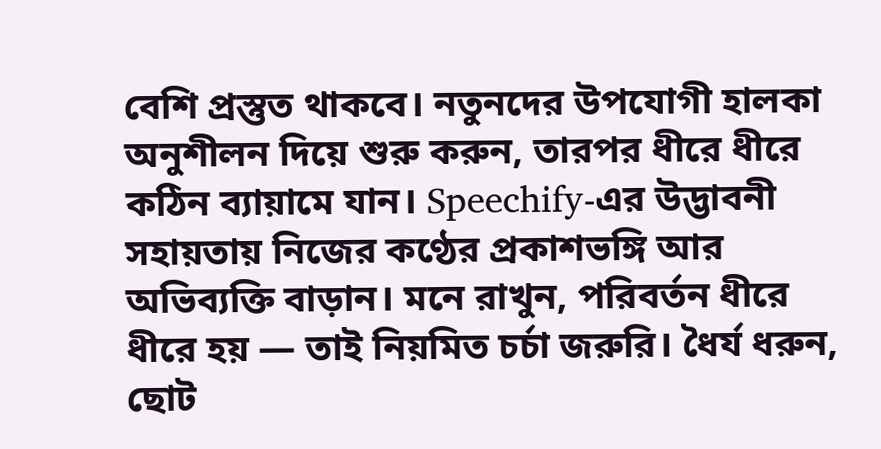বেশি প্রস্তুত থাকবে। নতুনদের উপযোগী হালকা অনুশীলন দিয়ে শুরু করুন, তারপর ধীরে ধীরে কঠিন ব্যায়ামে যান। Speechify-এর উদ্ভাবনী সহায়তায় নিজের কণ্ঠের প্রকাশভঙ্গি আর অভিব্যক্তি বাড়ান। মনে রাখুন, পরিবর্তন ধীরে ধীরে হয় — তাই নিয়মিত চর্চা জরুরি। ধৈর্য ধরুন, ছোট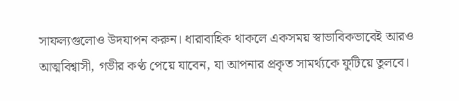সাফল্যগুলোও উদযাপন করুন। ধারাবাহিক থাকলে একসময় স্বাভাবিকভাবেই আরও আত্মবিশ্বাসী, গভীর কণ্ঠ পেয়ে যাবেন, যা আপনার প্রকৃত সামর্থ্যকে ফুটিয়ে তুলবে।